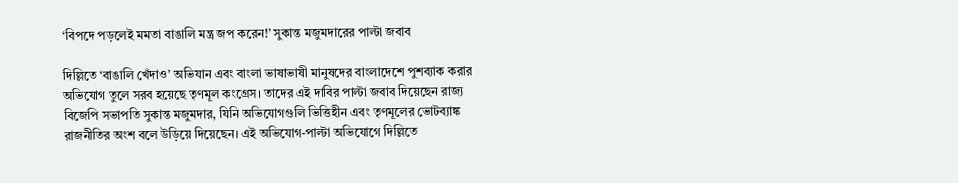‘বিপদে পড়লেই মমতা বাঙালি মন্ত্র জপ করেন!’ সুকান্ত মজুমদারের পাল্টা জবাব

দিল্লিতে ‘বাঙালি খেঁদাও’ অভিযান এবং বাংলা ভাষাভাষী মানুষদের বাংলাদেশে পুশব্যাক করার অভিযোগ তুলে সরব হয়েছে তৃণমূল কংগ্রেস। তাদের এই দাবির পাল্টা জবাব দিয়েছেন রাজ্য বিজেপি সভাপতি সুকান্ত মজুমদার, যিনি অভিযোগগুলি ভিত্তিহীন এবং তৃণমূলের ভোটব্যাঙ্ক রাজনীতির অংশ বলে উড়িয়ে দিয়েছেন। এই অভিযোগ-পাল্টা অভিযোগে দিল্লিতে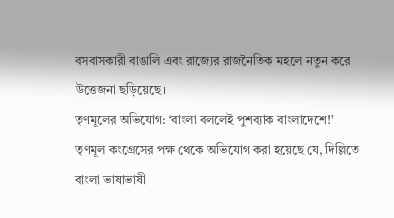বসবাসকারী বাঙালি এবং রাজ্যের রাজনৈতিক মহলে নতুন করে উত্তেজনা ছড়িয়েছে।
তৃণমূলের অভিযোগ: ‘বাংলা বললেই পুশব্যাক বাংলাদেশে!’
তৃণমূল কংগ্রেসের পক্ষ থেকে অভিযোগ করা হয়েছে যে, দিল্লিতে বাংলা ভাষাভাষী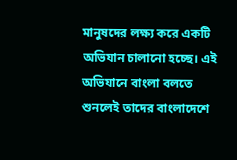মানুষদের লক্ষ্য করে একটি অভিযান চালানো হচ্ছে। এই অভিযানে বাংলা বলতে শুনলেই তাদের বাংলাদেশে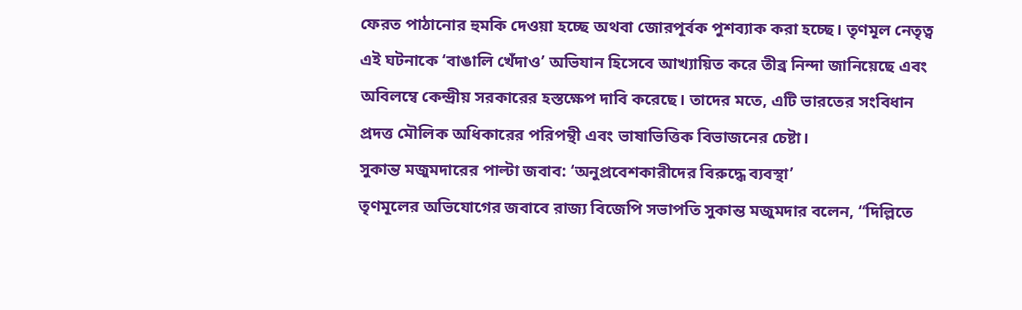ফেরত পাঠানোর হুমকি দেওয়া হচ্ছে অথবা জোরপূর্বক পুশব্যাক করা হচ্ছে। তৃণমূল নেতৃত্ব এই ঘটনাকে ‘বাঙালি খেঁদাও’ অভিযান হিসেবে আখ্যায়িত করে তীব্র নিন্দা জানিয়েছে এবং অবিলম্বে কেন্দ্রীয় সরকারের হস্তক্ষেপ দাবি করেছে। তাদের মতে, এটি ভারতের সংবিধান প্রদত্ত মৌলিক অধিকারের পরিপন্থী এবং ভাষাভিত্তিক বিভাজনের চেষ্টা।
সুকান্ত মজুমদারের পাল্টা জবাব: ‘অনুপ্রবেশকারীদের বিরুদ্ধে ব্যবস্থা’
তৃণমূলের অভিযোগের জবাবে রাজ্য বিজেপি সভাপতি সুকান্ত মজুমদার বলেন, “দিল্লিতে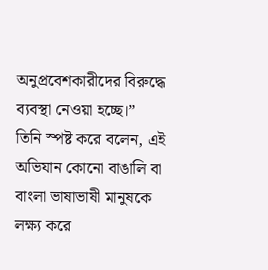অনুপ্রবেশকারীদের বিরুদ্ধে ব্যবস্থা নেওয়া হচ্ছে।” তিনি স্পষ্ট করে বলেন, এই অভিযান কোনো বাঙালি বা বাংলা ভাষাভাষী মানুষকে লক্ষ্য করে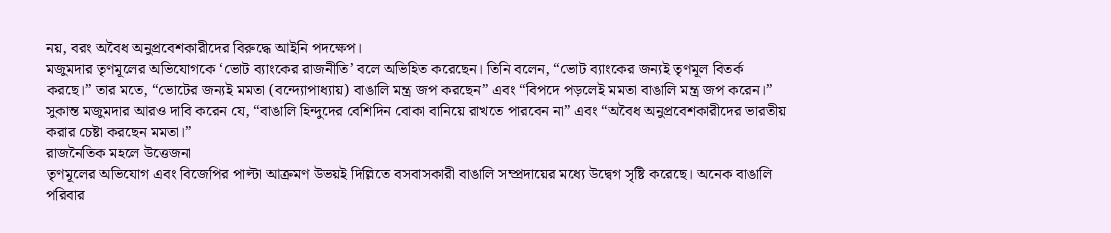নয়, বরং অবৈধ অনুপ্রবেশকারীদের বিরুদ্ধে আইনি পদক্ষেপ।
মজুমদার তৃণমূলের অভিযোগকে ‘ভোট ব্যাংকের রাজনীতি’ বলে অভিহিত করেছেন। তিনি বলেন, “ভোট ব্যাংকের জন্যই তৃণমূল বিতর্ক করছে।” তার মতে, “ভোটের জন্যই মমতা (বন্দ্যোপাধ্যায়) বাঙালি মন্ত্র জপ করছেন” এবং “বিপদে পড়লেই মমতা বাঙালি মন্ত্র জপ করেন।” সুকান্ত মজুমদার আরও দাবি করেন যে, “বাঙালি হিন্দুদের বেশিদিন বোকা বানিয়ে রাখতে পারবেন না” এবং “অবৈধ অনুপ্রবেশকারীদের ভারতীয় করার চেষ্টা করছেন মমতা।”
রাজনৈতিক মহলে উত্তেজনা
তৃণমূলের অভিযোগ এবং বিজেপির পাল্টা আক্রমণ উভয়ই দিল্লিতে বসবাসকারী বাঙালি সম্প্রদায়ের মধ্যে উদ্বেগ সৃষ্টি করেছে। অনেক বাঙালি পরিবার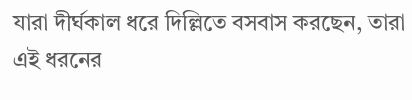যারা দীর্ঘকাল ধরে দিল্লিতে বসবাস করছেন, তারা এই ধরনের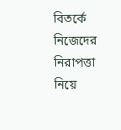বিতর্কে নিজেদের নিরাপত্তা নিয়ে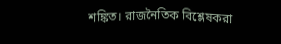শঙ্কিত। রাজনৈতিক বিশ্লেষকরা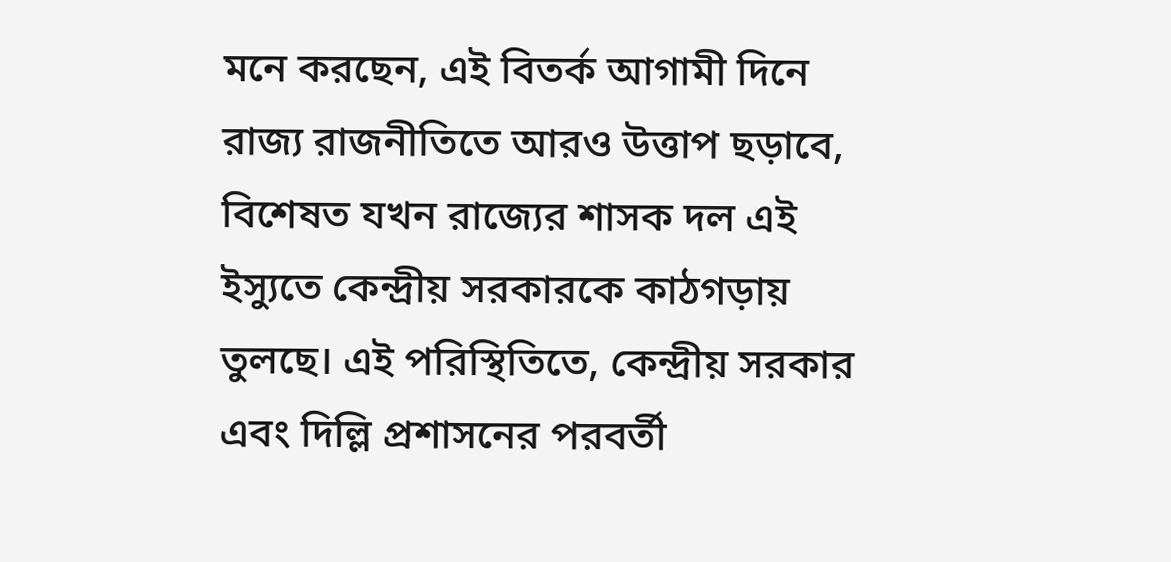মনে করছেন, এই বিতর্ক আগামী দিনে রাজ্য রাজনীতিতে আরও উত্তাপ ছড়াবে, বিশেষত যখন রাজ্যের শাসক দল এই ইস্যুতে কেন্দ্রীয় সরকারকে কাঠগড়ায় তুলছে। এই পরিস্থিতিতে, কেন্দ্রীয় সরকার এবং দিল্লি প্রশাসনের পরবর্তী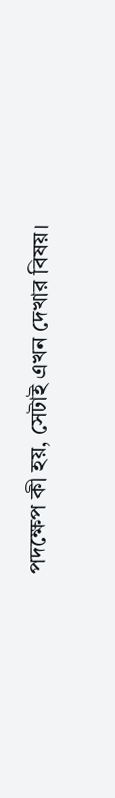পদক্ষেপ কী হয়, সেটাই এখন দেখার বিষয়।